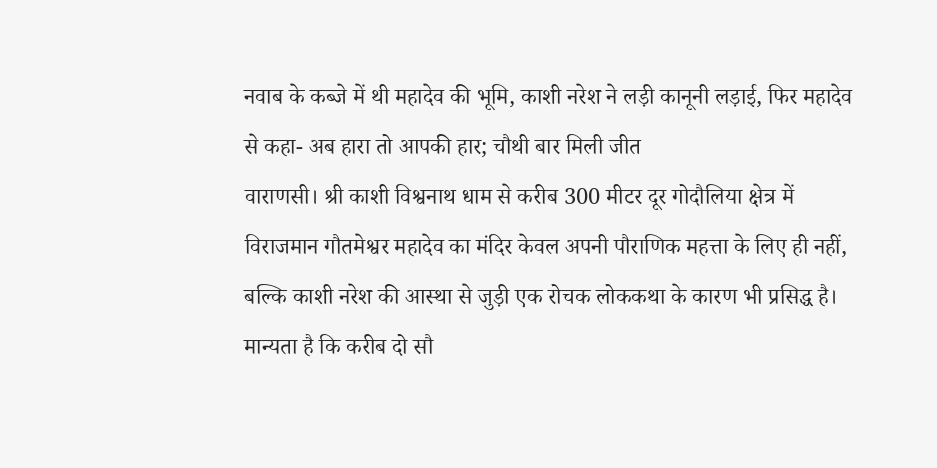नवाब के कब्जे में थी महादेव की भूमि, काशी नरेश ने लड़ी कानूनी लड़ाई, फिर महादेव से कहा- अब हारा तो आपकी हार; चौथी बार मिली जीत
वाराणसी। श्री काशी विश्वनाथ धाम से करीब 300 मीटर दूर गोदौलिया क्षेत्र में विराजमान गौतमेश्वर महादेव का मंदिर केवल अपनी पौराणिक महत्ता के लिए ही नहीं, बल्कि काशी नरेश की आस्था से जुड़ी एक रोचक लोककथा के कारण भी प्रसिद्ध है। मान्यता है कि करीब दो सौ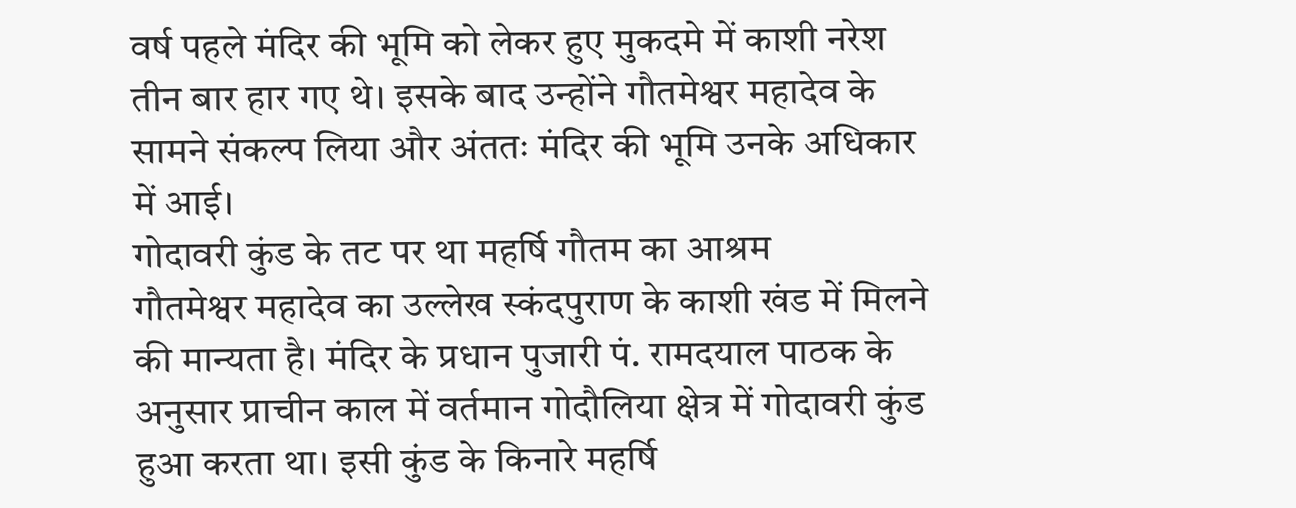वर्ष पहले मंदिर की भूमि को लेकर हुए मुकदमे में काशी नरेश तीन बार हार गए थे। इसके बाद उन्होंने गौतमेश्वर महादेव के सामने संकल्प लिया और अंततः मंदिर की भूमि उनके अधिकार में आई।
गोदावरी कुंड के तट पर था महर्षि गौतम का आश्रम
गौतमेश्वर महादेव का उल्लेख स्कंदपुराण के काशी खंड में मिलने की मान्यता है। मंदिर के प्रधान पुजारी पं. रामदयाल पाठक के अनुसार प्राचीन काल में वर्तमान गोदौलिया क्षेत्र में गोदावरी कुंड हुआ करता था। इसी कुंड के किनारे महर्षि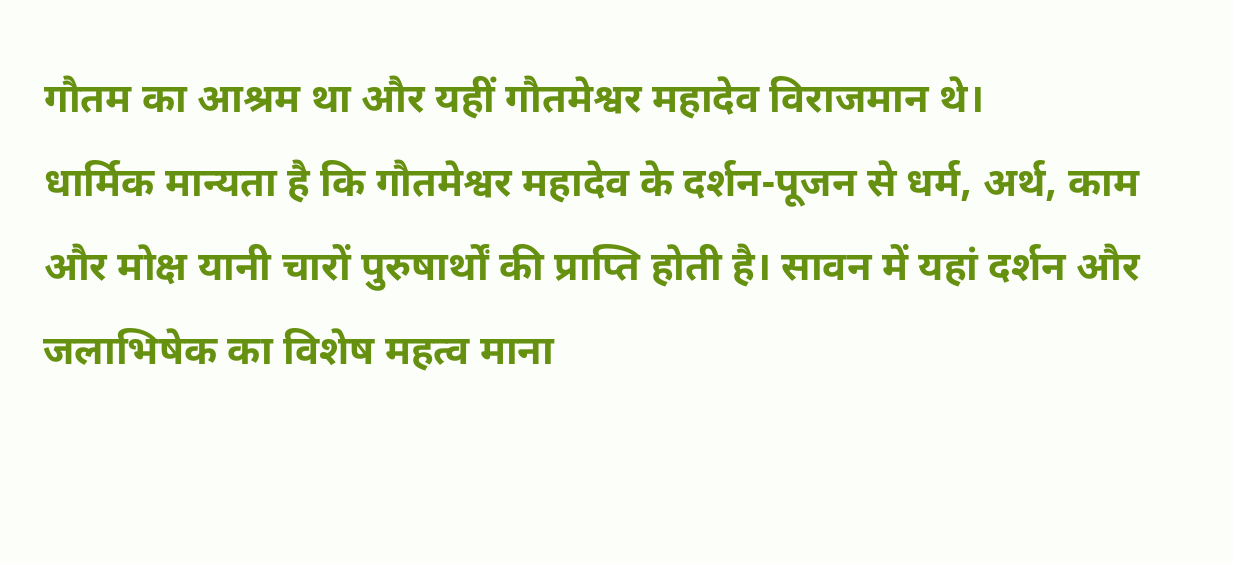गौतम का आश्रम था और यहीं गौतमेश्वर महादेव विराजमान थे।
धार्मिक मान्यता है कि गौतमेश्वर महादेव के दर्शन-पूजन से धर्म, अर्थ, काम और मोक्ष यानी चारों पुरुषार्थों की प्राप्ति होती है। सावन में यहां दर्शन और जलाभिषेक का विशेष महत्व माना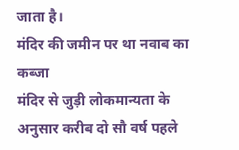जाता है।
मंदिर की जमीन पर था नवाब का कब्जा
मंदिर से जुड़ी लोकमान्यता के अनुसार करीब दो सौ वर्ष पहले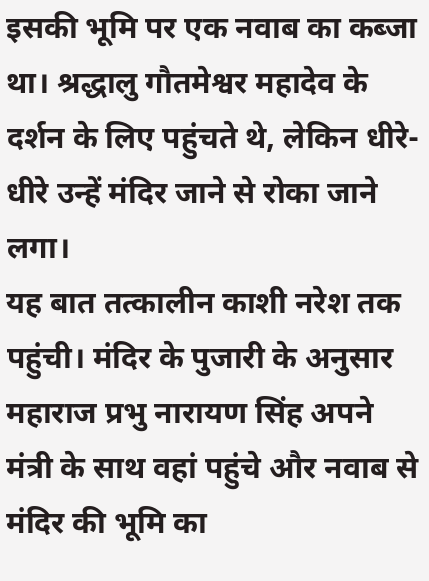इसकी भूमि पर एक नवाब का कब्जा था। श्रद्धालु गौतमेश्वर महादेव के दर्शन के लिए पहुंचते थे, लेकिन धीरे-धीरे उन्हें मंदिर जाने से रोका जाने लगा।
यह बात तत्कालीन काशी नरेश तक पहुंची। मंदिर के पुजारी के अनुसार महाराज प्रभु नारायण सिंह अपने मंत्री के साथ वहां पहुंचे और नवाब से मंदिर की भूमि का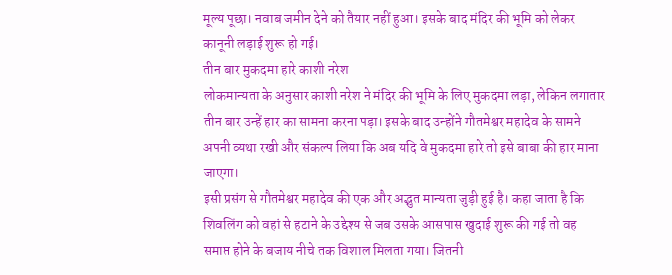मूल्य पूछा। नवाब जमीन देने को तैयार नहीं हुआ। इसके बाद मंदिर की भूमि को लेकर कानूनी लड़ाई शुरू हो गई।
तीन बार मुकदमा हारे काशी नरेश
लोकमान्यता के अनुसार काशी नरेश ने मंदिर की भूमि के लिए मुकदमा लड़ा, लेकिन लगातार तीन बार उन्हें हार का सामना करना पड़ा। इसके बाद उन्होंने गौतमेश्वर महादेव के सामने अपनी व्यथा रखी और संकल्प लिया कि अब यदि वे मुकदमा हारे तो इसे बाबा की हार माना जाएगा।
इसी प्रसंग से गौतमेश्वर महादेव की एक और अद्भुत मान्यता जुड़ी हुई है। कहा जाता है कि शिवलिंग को वहां से हटाने के उद्देश्य से जब उसके आसपास खुदाई शुरू की गई तो वह समाप्त होने के बजाय नीचे तक विशाल मिलता गया। जितनी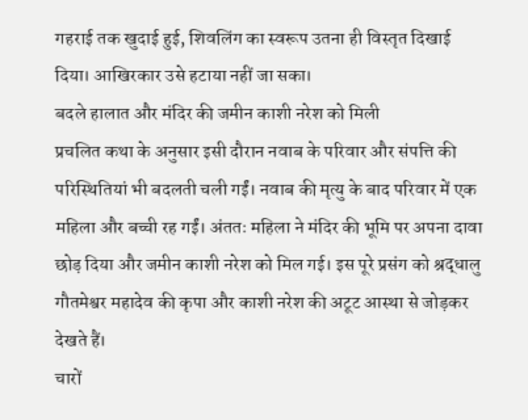गहराई तक खुदाई हुई, शिवलिंग का स्वरूप उतना ही विस्तृत दिखाई दिया। आखिरकार उसे हटाया नहीं जा सका।
बदले हालात और मंदिर की जमीन काशी नरेश को मिली
प्रचलित कथा के अनुसार इसी दौरान नवाब के परिवार और संपत्ति की परिस्थितियां भी बदलती चली गईं। नवाब की मृत्यु के बाद परिवार में एक महिला और बच्ची रह गईं। अंततः महिला ने मंदिर की भूमि पर अपना दावा छोड़ दिया और जमीन काशी नरेश को मिल गई। इस पूरे प्रसंग को श्रद्धालु गौतमेश्वर महादेव की कृपा और काशी नरेश की अटूट आस्था से जोड़कर देखते हैं।
चारों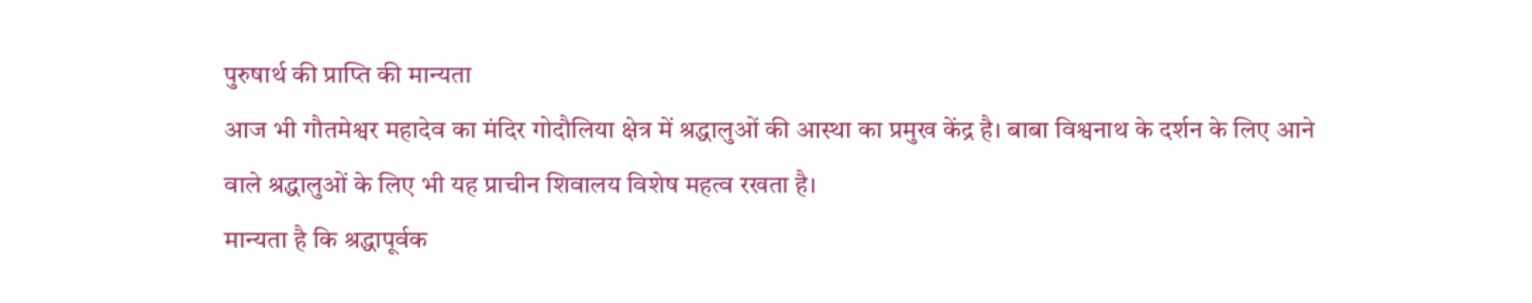पुरुषार्थ की प्राप्ति की मान्यता
आज भी गौतमेश्वर महादेव का मंदिर गोदौलिया क्षेत्र में श्रद्धालुओं की आस्था का प्रमुख केंद्र है। बाबा विश्वनाथ के दर्शन के लिए आने वाले श्रद्धालुओं के लिए भी यह प्राचीन शिवालय विशेष महत्व रखता है।
मान्यता है कि श्रद्धापूर्वक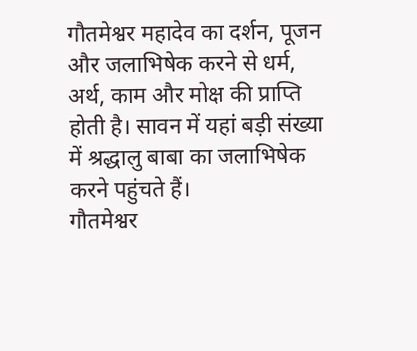गौतमेश्वर महादेव का दर्शन, पूजन और जलाभिषेक करने से धर्म, अर्थ, काम और मोक्ष की प्राप्ति होती है। सावन में यहां बड़ी संख्या में श्रद्धालु बाबा का जलाभिषेक करने पहुंचते हैं।
गौतमेश्वर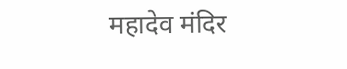महादेव मंदिर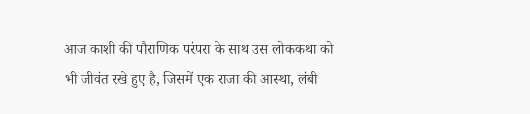आज काशी की पौराणिक परंपरा के साथ उस लोककथा को भी जीवंत रखे हुए है, जिसमें एक राजा की आस्था, लंबी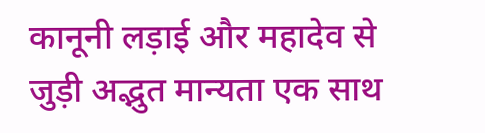कानूनी लड़ाई और महादेव से जुड़ी अद्भुत मान्यता एक साथ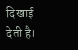दिखाई देती है।